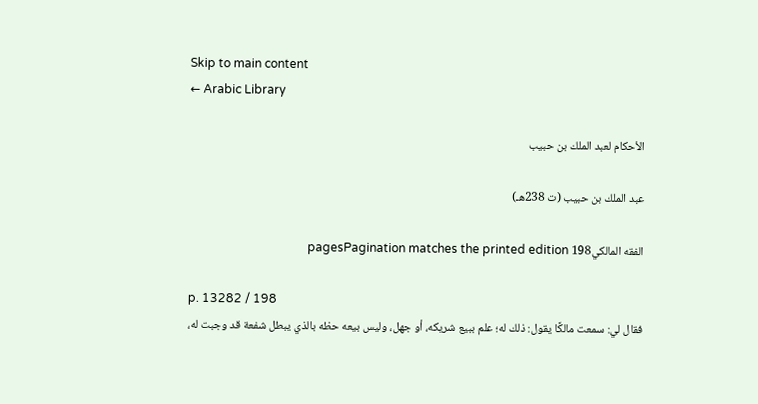Skip to main content
← Arabic Library

الأحكام لعبد الملك بن حبيب

عبد الملك بن حبيب (ت 238هـ)

الفقه المالكي198 pagesPagination matches the printed edition

p. 13282 / 198
فقال لي: سمعت مالكًا يقول: ذلك له؛ علم ببيع شريكه، أو جهل، وليس بيعه حظه بالذي يبطل شفعة قد وجبت له،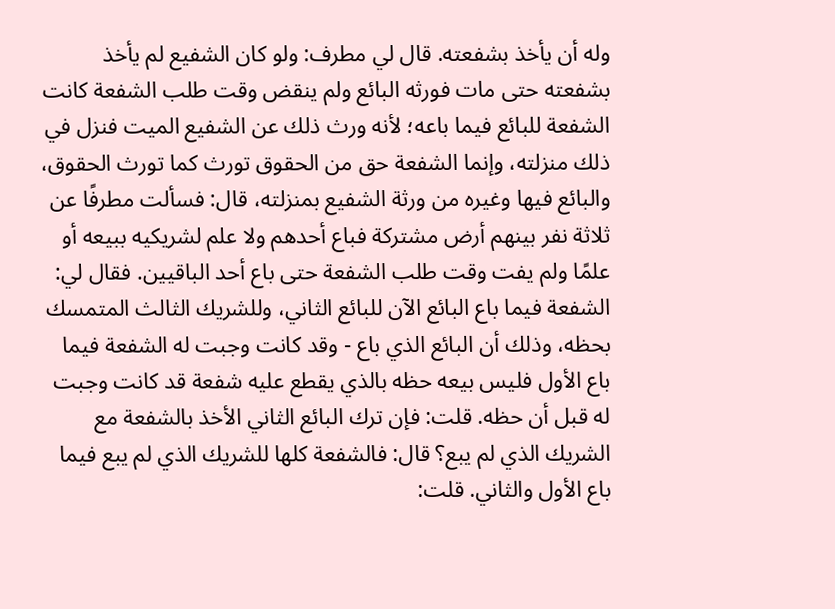وله أن يأخذ بشفعته. قال لي مطرف: ولو كان الشفيع لم يأخذ بشفعته حتى مات فورثه البائع ولم ينقض وقت طلب الشفعة كانت الشفعة للبائع فيما باعه؛ لأنه ورث ذلك عن الشفيع الميت فنزل في ذلك منزلته، وإنما الشفعة حق من الحقوق تورث كما تورث الحقوق، والبائع فيها وغيره من ورثة الشفيع بمنزلته، قال: فسألت مطرفًا عن ثلاثة نفر بينهم أرض مشتركة فباع أحدهم ولا علم لشريكيه ببيعه أو علمًا ولم يفت وقت طلب الشفعة حتى باع أحد الباقيين. فقال لي: الشفعة فيما باع البائع الآن للبائع الثاني، وللشريك الثالث المتمسك بحظه، وذلك أن البائع الذي باع - وقد كانت وجبت له الشفعة فيما باع الأول فليس بيعه حظه بالذي يقطع عليه شفعة قد كانت وجبت له قبل أن حظه. قلت: فإن ترك البائع الثاني الأخذ بالشفعة مع الشريك الذي لم يبع؟ قال: فالشفعة كلها للشريك الذي لم يبع فيما باع الأول والثاني. قلت: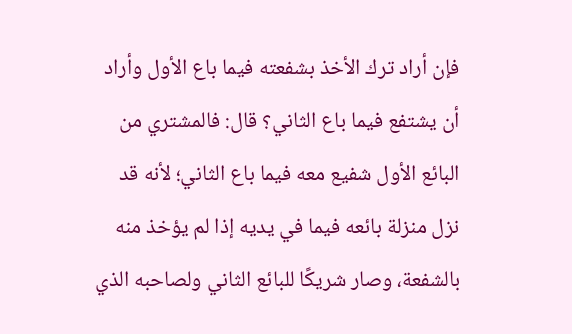فإن أراد ترك الأخذ بشفعته فيما باع الأول وأراد أن يشتفع فيما باع الثاني؟ قال: فالمشتري من البائع الأول شفيع معه فيما باع الثاني؛ لأنه قد نزل منزلة بائعه فيما في يديه إذا لم يؤخذ منه بالشفعة، وصار شريكًا للبائع الثاني ولصاحبه الذي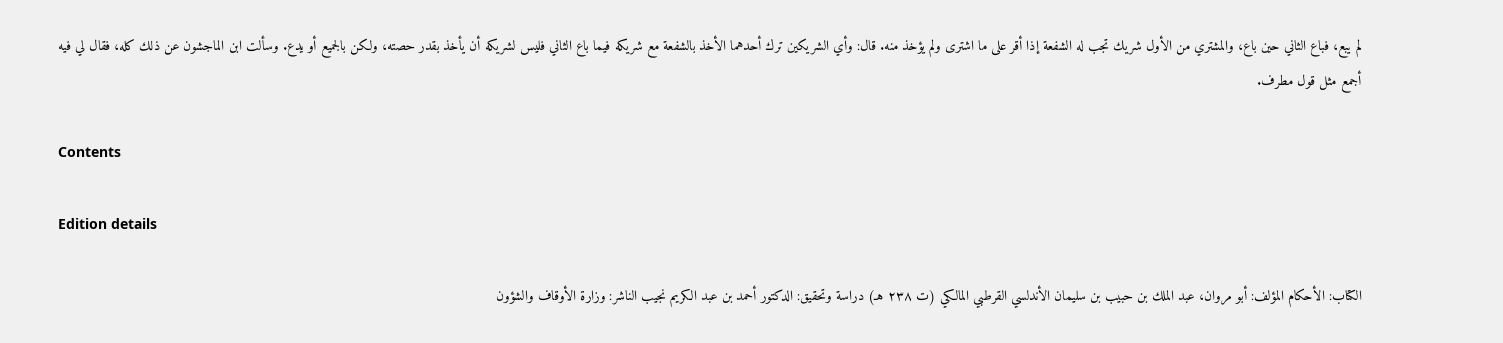لم يبع، فباع الثاني حين باع، والمشتري من الأول شريك تجب له الشفعة إذا أقر على ما اشترى ولم يؤخذ منه. قال: وأي الشريكين ترك أحدهما الأخذ بالشفعة مع شريكه فيما باع الثاني فليس لشريكه أن يأخذ بقدر حصته، ولكن بالجميع أو يدع. وسألت ابن الماجشون عن ذلك كله، فقال لي فيه أجمع مثل قول مطرف.

Contents

Edition details

الكتاب: الأحكام المؤلف: أبو مروان، عبد الملك بن حبيب بن سليمان الأندلسي القرطبي المالكي (ت ٢٣٨ هـ) دراسة وتحقيق: الدكتور أحمد بن عبد الكريم نجيب الناشر: وزارة الأوقاف والشؤون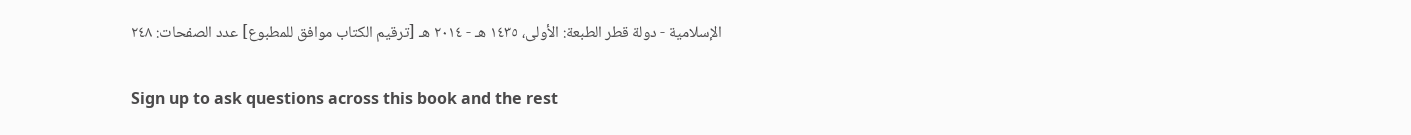الإسلامية - دولة قطر الطبعة: الأولى، ١٤٣٥ هـ - ٢٠١٤ هـ [ترقيم الكتاب موافق للمطبوع] عدد الصفحات: ٢٤٨

Sign up to ask questions across this book and the rest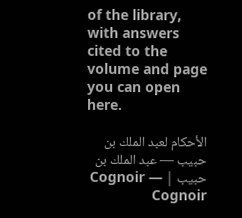of the library, with answers cited to the volume and page you can open here.

الأحكام لعبد الملك بن حبيب — عبد الملك بن حبيب | Cognoir — Cognoir